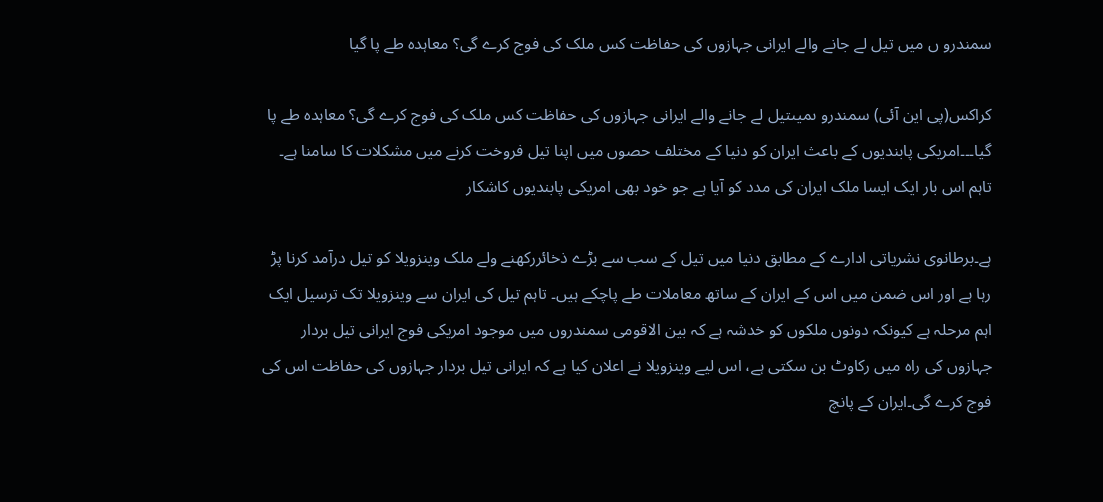سمندرو ں میں تیل لے جانے والے ایرانی جہازوں کی حفاظت کس ملک کی فوج کرے گی؟ معاہدہ طے پا گیا

کراکس(پی این آئی) سمندرو ںمیںتیل لے جانے والے ایرانی جہازوں کی حفاظت کس ملک کی فوج کرے گی؟ معاہدہ طے پا گیا۔۔۔امریکی پابندیوں کے باعث ایران کو دنیا کے مختلف حصوں میں اپنا تیل فروخت کرنے میں مشکلات کا سامنا ہے۔ تاہم اس بار ایک ایسا ملک ایران کی مدد کو آیا ہے جو خود بھی امریکی پابندیوں کاشکار

ہے۔برطانوی نشریاتی ادارے کے مطابق دنیا میں تیل کے سب سے بڑے ذخائررکھنے ولے ملک وینزویلا کو تیل درآمد کرنا پڑ رہا ہے اور اس ضمن میں اس کے ایران کے ساتھ معاملات طے پاچکے ہیں۔ تاہم تیل کی ایران سے وینزویلا تک ترسیل ایک اہم مرحلہ ہے کیونکہ دونوں ملکوں کو خدشہ ہے کہ بین الاقومی سمندروں میں موجود امریکی فوج ایرانی تیل بردار جہازوں کی راہ میں رکاوٹ بن سکتی ہے، اس لیے وینزویلا نے اعلان کیا ہے کہ ایرانی تیل بردار جہازوں کی حفاظت اس کی فوج کرے گی۔ایران کے پانچ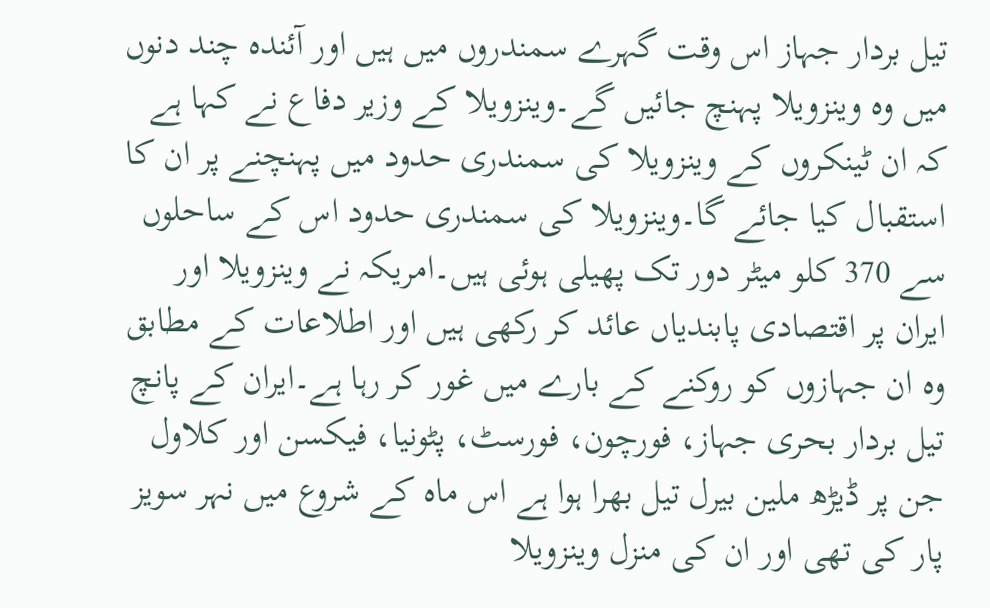تیل بردار جہاز اس وقت گہرے سمندروں میں ہیں اور آئندہ چند دنوں میں وہ وینزویلا پہنچ جائیں گے۔وینزویلا کے وزیر دفاع نے کہا ہے کہ ان ٹینکروں کے وینزویلا کی سمندری حدود میں پہنچنے پر ان کا استقبال کیا جائے گا۔وینزویلا کی سمندری حدود اس کے ساحلوں سے 370 کلو میٹر دور تک پھیلی ہوئی ہیں۔امریکہ نے وینزویلا اور ایران پر اقتصادی پابندیاں عائد کر رکھی ہیں اور اطلاعات کے مطابق وہ ان جہازوں کو روکنے کے بارے میں غور کر رہا ہے۔ایران کے پانچ تیل بردار بحری جہاز، فورچون، فورسٹ، پٹونیا، فیکسن اور کلاول جن پر ڈیڑھ ملین بیرل تیل بھرا ہوا ہے اس ماہ کے شروع میں نہر سویز پار کی تھی اور ان کی منزل وینزویلا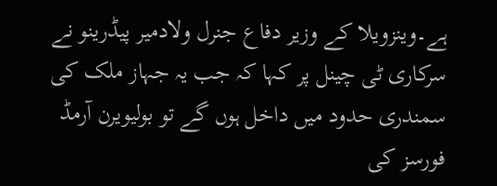ہے۔وینزویلا کے وزیر دفاع جنرل ولادمیر پیڈرینو نے سرکاری ٹی چینل پر کہا کہ جب یہ جہاز ملک کی سمندری حدود میں داخل ہوں گے تو بولیویرن آرمڈ فورسز کی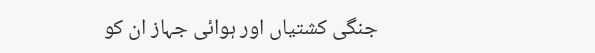جنگی کشتیاں اور ہوائی جہاز ان کو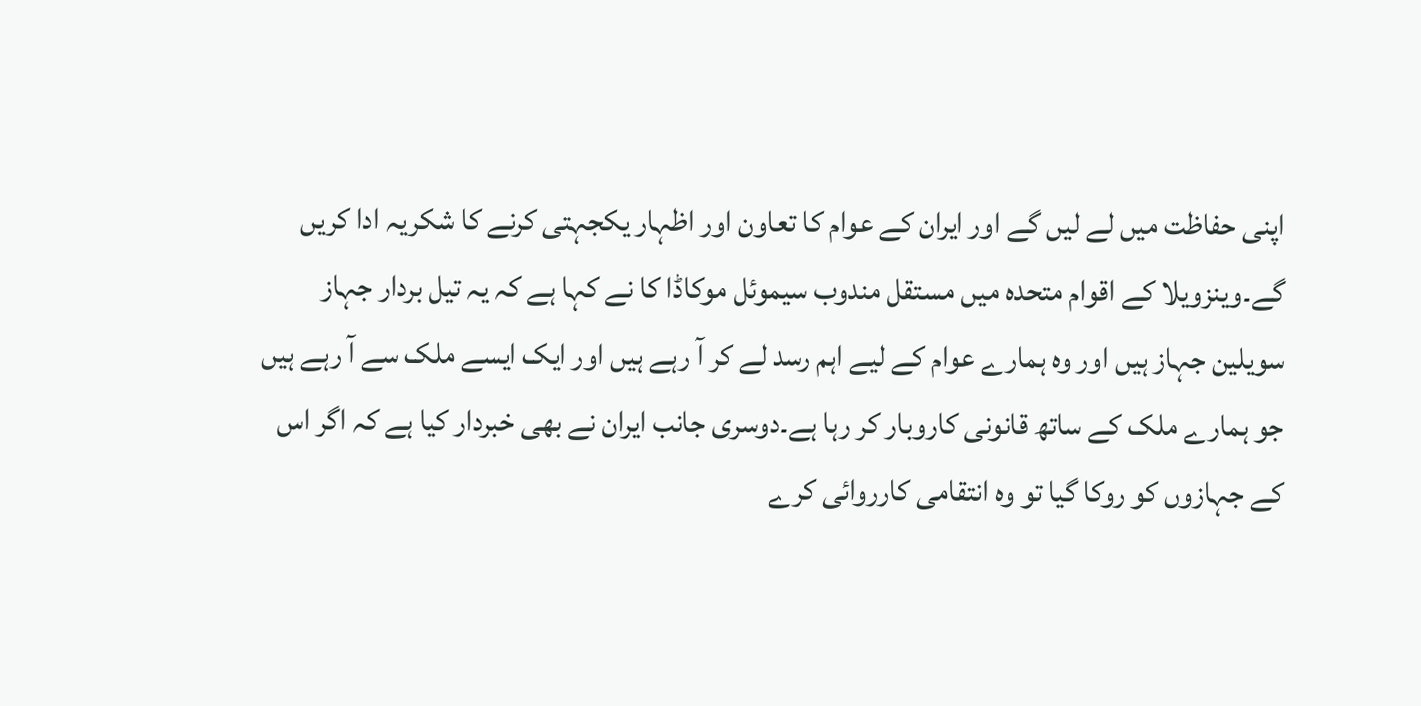اپنی حفاظت میں لے لیں گے اور ایران کے عوام کا تعاون اور اظہار یکجہتی کرنے کا شکریہ ادا کریں گے۔وینزویلا کے اقوام متحدہ میں مستقل مندوب سیموئل موکاڈا کا نے کہا ہے کہ یہ تیل بردار جہاز سویلین جہاز ہیں اور وہ ہمارے عوام کے لیے اہم رسد لے کر آ رہے ہیں اور ایک ایسے ملک سے آ رہے ہیں جو ہمارے ملک کے ساتھ قانونی کاروبار کر رہا ہے۔دوسری جانب ایران نے بھی خبردار کیا ہے کہ اگر اس کے جہازوں کو روکا گیا تو وہ انتقامی کارروائی کرے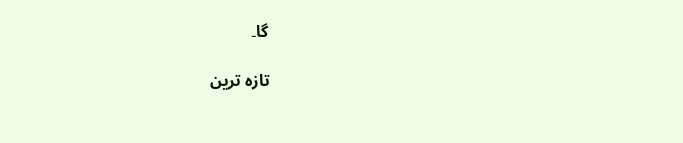گا۔

تازہ ترین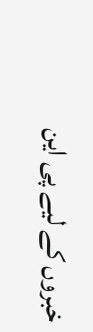خبروں کے لیے پی این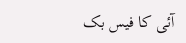آئی کا فیس بک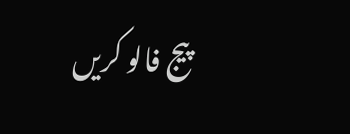پیج فالو کریں